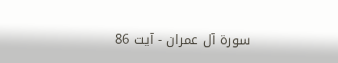سورة آل عمران - آیت 86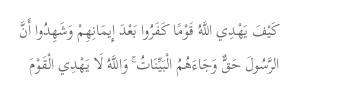كَيْفَ يَهْدِي اللَّهُ قَوْمًا كَفَرُوا بَعْدَ إِيمَانِهِمْ وَشَهِدُوا أَنَّ الرَّسُولَ حَقٌّ وَجَاءَهُمُ الْبَيِّنَاتُ ۚ وَاللَّهُ لَا يَهْدِي الْقَوْمَ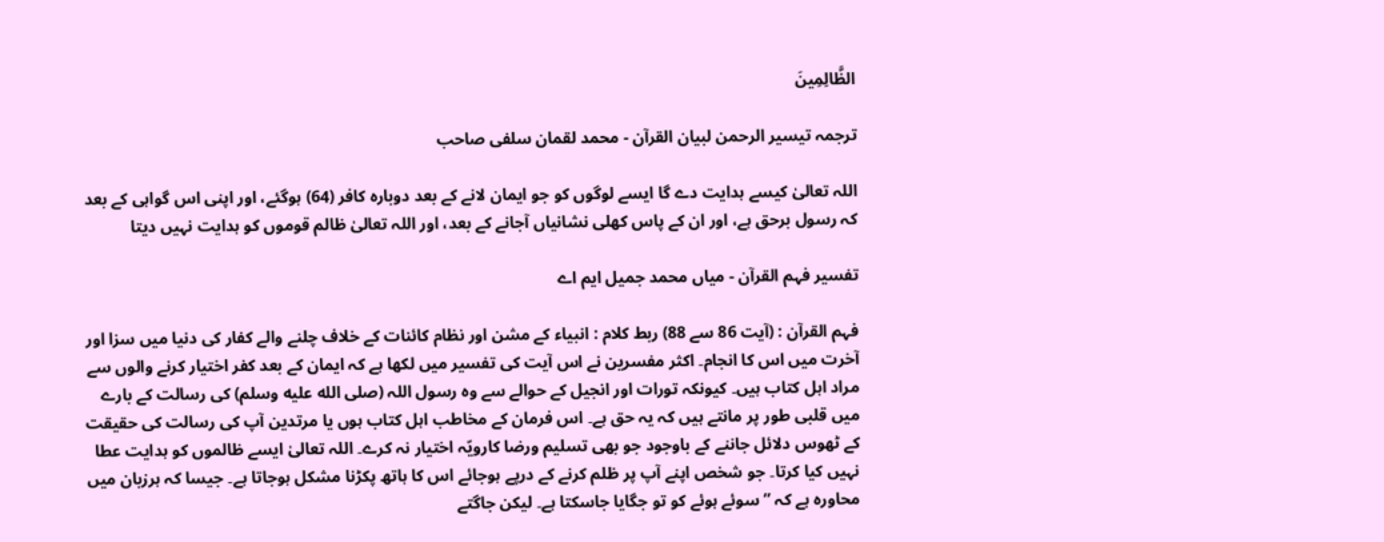الظَّالِمِينَ

ترجمہ تیسیر الرحمن لبیان القرآن - محمد لقمان سلفی صاحب

اللہ تعالیٰ کیسے ہدایت دے گا ایسے لوگوں کو جو ایمان لانے کے بعد دوبارہ کافر (64) ہوگئے، اور اپنی اس گواہی کے بعد کہ رسول برحق ہے، اور ان کے پاس کھلی نشانیاں آجانے کے بعد، اور اللہ تعالیٰ ظالم قوموں کو ہدایت نہیں دیتا

تفسیر فہم القرآن - میاں محمد جمیل ایم اے

فہم القرآن : (آیت 86 سے 88) ربط کلام : انبیاء کے مشن اور نظام کائنات کے خلاف چلنے والے کفار کی دنیا میں سزا اور آخرت میں اس کا انجام۔ اکثر مفسرین نے اس آیت کی تفسیر میں لکھا ہے کہ ایمان کے بعد کفر اختیار کرنے والوں سے مراد اہل کتاب ہیں۔ کیونکہ تورات اور انجیل کے حوالے سے وہ رسول اللہ (صلى الله عليه وسلم) کی رسالت کے بارے میں قلبی طور پر مانتے ہیں کہ یہ حق ہے۔ اس فرمان کے مخاطب اہل کتاب ہوں یا مرتدین آپ کی رسالت کی حقیقت کے ٹھوس دلائل جاننے کے باوجود جو بھی تسلیم ورضا کارویّہ اختیار نہ کرے۔ اللہ تعالیٰ ایسے ظالموں کو ہدایت عطا نہیں کیا کرتا۔ جو شخص اپنے آپ پر ظلم کرنے کے درپے ہوجائے اس کا ہاتھ پکڑنا مشکل ہوجاتا ہے۔ جیسا کہ ہرزبان میں محاورہ ہے کہ ” سوئے ہوئے کو تو جگایا جاسکتا ہے۔ لیکن جاگتے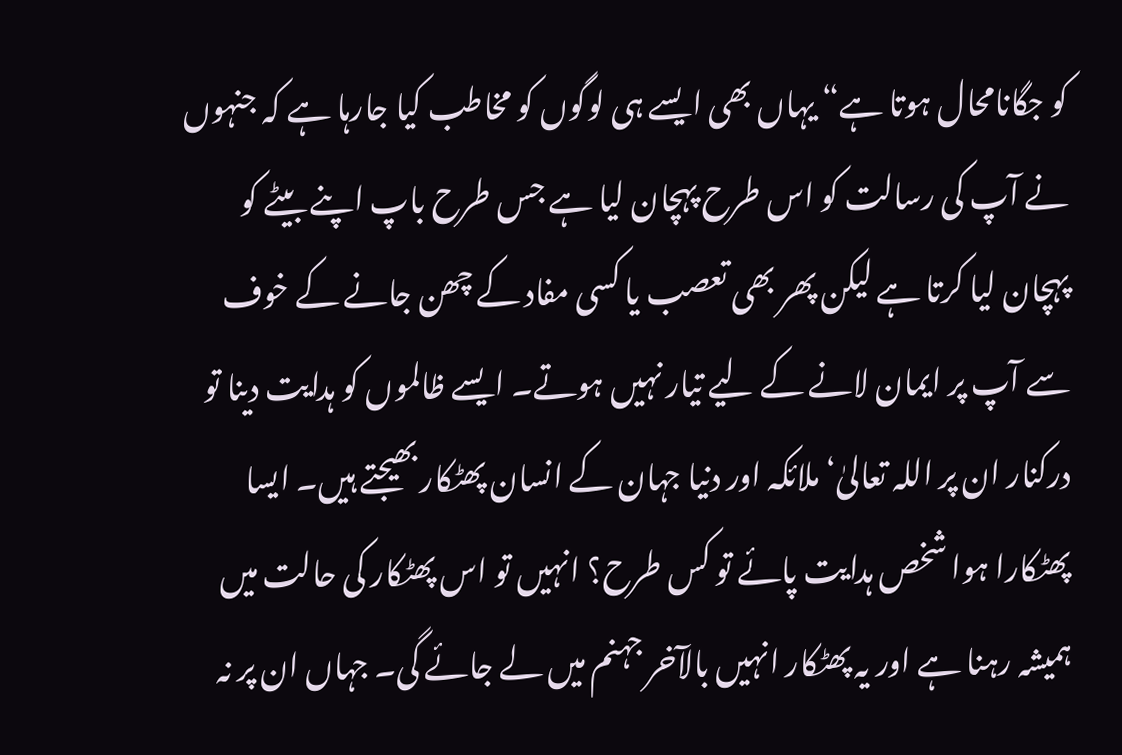کو جگانامحال ہوتا ہے“ یہاں بھی ایسے ہی لوگوں کو مخاطب کیا جارہا ہے کہ جنہوں نے آپ کی رسالت کو اس طرح پہچان لیا ہے جس طرح باپ اپنے بیٹے کو پہچان لیا کرتا ہے لیکن پھر بھی تعصب یا کسی مفاد کے چھن جانے کے خوف سے آپ پر ایمان لانے کے لیے تیار نہیں ہوتے۔ ایسے ظالموں کو ہدایت دینا تو درکنار ان پر اللہ تعالیٰ‘ ملائکہ اور دنیا جہان کے انسان پھٹکار بھیجتے ہیں۔ ایسا پھٹکارا ہوا شخص ہدایت پائے تو کس طرح؟ انہیں تو اس پھٹکار کی حالت میں ہمیشہ رہنا ہے اور یہ پھٹکار انہیں بالآخر جہنم میں لے جائے گی۔ جہاں ان پر نہ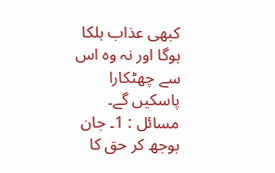کبھی عذاب ہلکا ہوگا اور نہ وہ اس سے چھٹکارا پاسکیں گے۔ مسائل : 1۔ جان بوجھ کر حق کا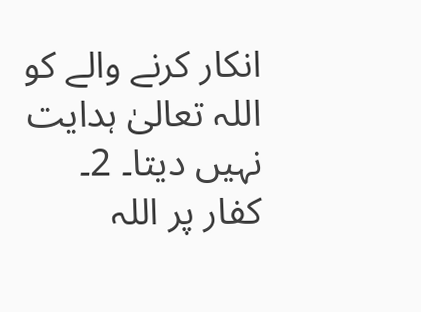انکار کرنے والے کو اللہ تعالیٰ ہدایت نہیں دیتا۔ 2۔ کفار پر اللہ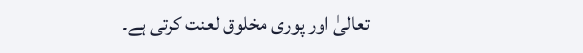تعالیٰ اور پوری مخلوق لعنت کرتی ہے۔